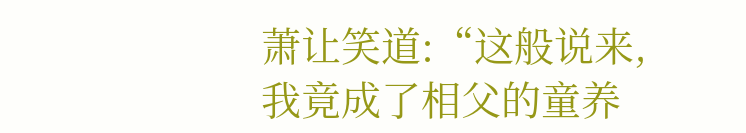萧让笑道:“这般说来,我竟成了相父的童养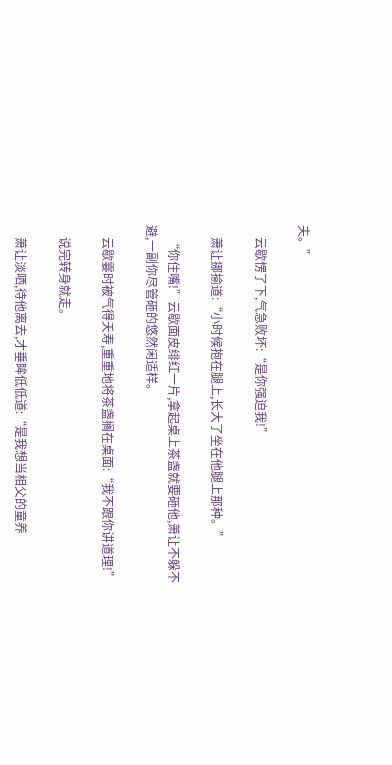夫。”

    云歇愣了下,气急败坏:“是你强迫我!”

    萧让挪揄道:“小时候抱在腿上,长大了坐在他腿上那种。”

    “你住嘴!”云歇面皮绯红一片,拿起桌上茶盏就要砸他,萧让不躲不避,一副你尽管砸的悠然闲适样。

    云歇霎时被气得夭寿,重重地将茶盏搁在桌面:“我不跟你讲道理!”

    说完转身就走。

    萧让淡哂,待他离去,才垂眸低低道:“是我想当相父的童养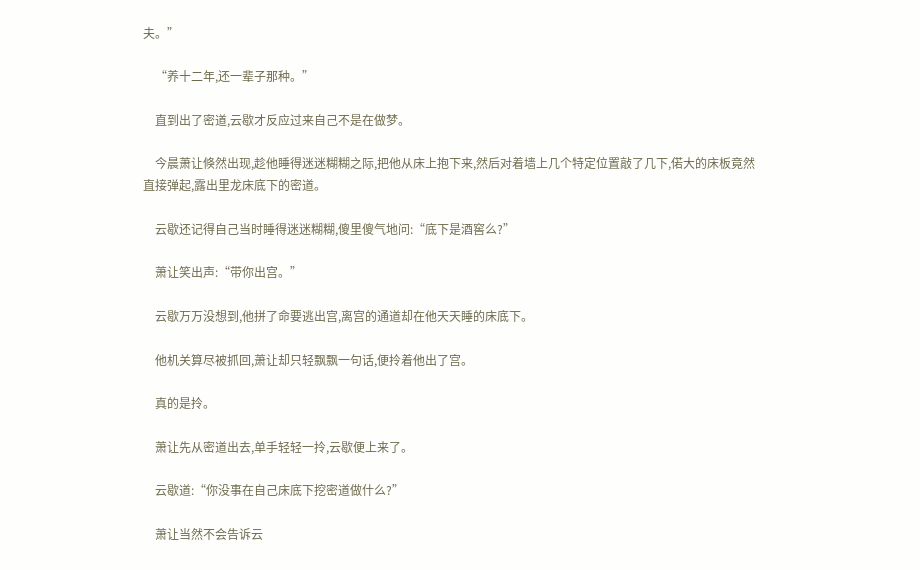夫。”

    “养十二年,还一辈子那种。”

    直到出了密道,云歇才反应过来自己不是在做梦。

    今晨萧让倏然出现,趁他睡得迷迷糊糊之际,把他从床上抱下来,然后对着墙上几个特定位置敲了几下,偌大的床板竟然直接弹起,露出里龙床底下的密道。

    云歇还记得自己当时睡得迷迷糊糊,傻里傻气地问:“底下是酒窖么?”

    萧让笑出声:“带你出宫。”

    云歇万万没想到,他拼了命要逃出宫,离宫的通道却在他天天睡的床底下。

    他机关算尽被抓回,萧让却只轻飘飘一句话,便拎着他出了宫。

    真的是拎。

    萧让先从密道出去,单手轻轻一拎,云歇便上来了。

    云歇道:“你没事在自己床底下挖密道做什么?”

    萧让当然不会告诉云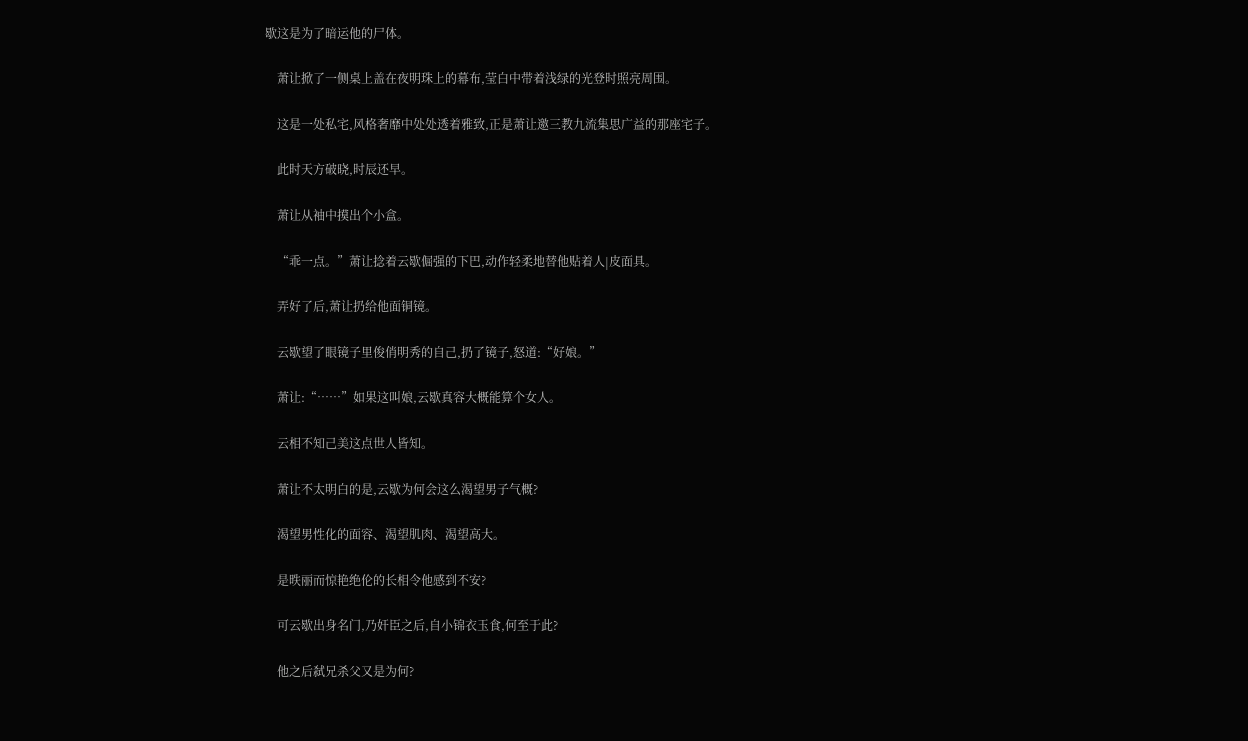歇这是为了暗运他的尸体。

    萧让掀了一侧桌上盖在夜明珠上的幕布,莹白中带着浅绿的光登时照亮周围。

    这是一处私宅,风格奢靡中处处透着雅致,正是萧让邀三教九流集思广益的那座宅子。

    此时天方破晓,时辰还早。

    萧让从袖中摸出个小盒。

    “乖一点。”萧让捻着云歇倔强的下巴,动作轻柔地替他贴着人|皮面具。

    弄好了后,萧让扔给他面铜镜。

    云歇望了眼镜子里俊俏明秀的自己,扔了镜子,怒道:“好娘。”

    萧让:“……”如果这叫娘,云歇真容大概能算个女人。

    云相不知己美这点世人皆知。

    萧让不太明白的是,云歇为何会这么渴望男子气概?

    渴望男性化的面容、渴望肌肉、渴望高大。

    是昳丽而惊艳绝伦的长相令他感到不安?

    可云歇出身名门,乃奸臣之后,自小锦衣玉食,何至于此?

    他之后弑兄杀父又是为何?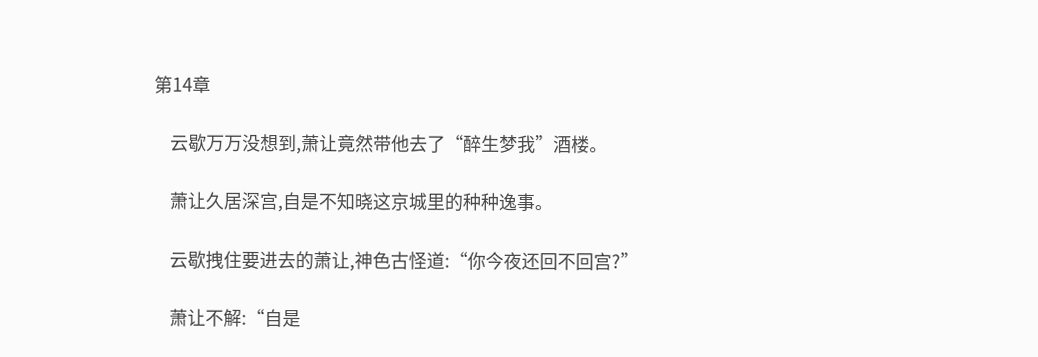第14章

    云歇万万没想到,萧让竟然带他去了“醉生梦我”酒楼。

    萧让久居深宫,自是不知晓这京城里的种种逸事。

    云歇拽住要进去的萧让,神色古怪道:“你今夜还回不回宫?”

    萧让不解:“自是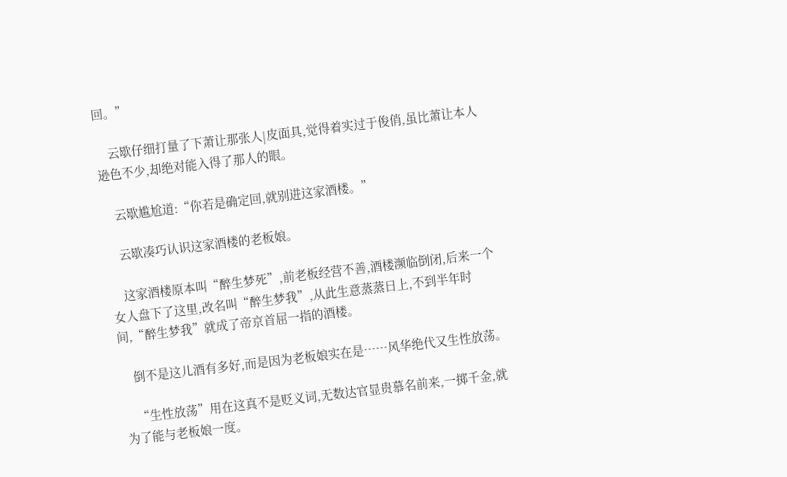回。”

    云歇仔细打量了下萧让那张人|皮面具,觉得着实过于俊俏,虽比萧让本人逊色不少,却绝对能入得了那人的眼。

    云歇尴尬道:“你若是确定回,就别进这家酒楼。”

    云歇凑巧认识这家酒楼的老板娘。

    这家酒楼原本叫“醉生梦死”,前老板经营不善,酒楼濒临倒闭,后来一个女人盘下了这里,改名叫“醉生梦我”,从此生意蒸蒸日上,不到半年时间,“醉生梦我”就成了帝京首屈一指的酒楼。

    倒不是这儿酒有多好,而是因为老板娘实在是……风华绝代又生性放荡。

    “生性放荡”用在这真不是贬义词,无数达官显贵慕名前来,一掷千金,就为了能与老板娘一度。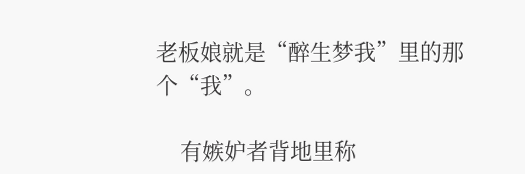老板娘就是“醉生梦我”里的那个“我”。

    有嫉妒者背地里称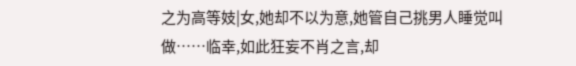之为高等妓|女,她却不以为意,她管自己挑男人睡觉叫做……临幸,如此狂妄不肖之言,却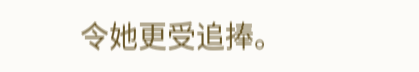令她更受追捧。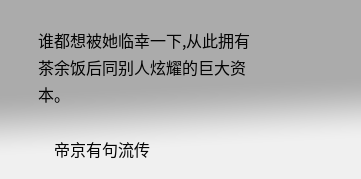谁都想被她临幸一下,从此拥有茶余饭后同别人炫耀的巨大资本。

    帝京有句流传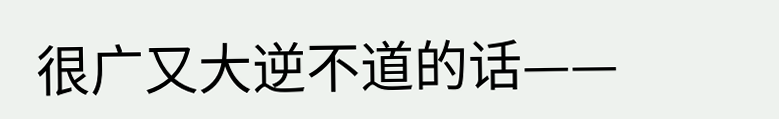很广又大逆不道的话——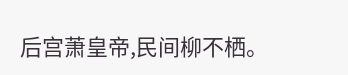后宫萧皇帝,民间柳不栖。